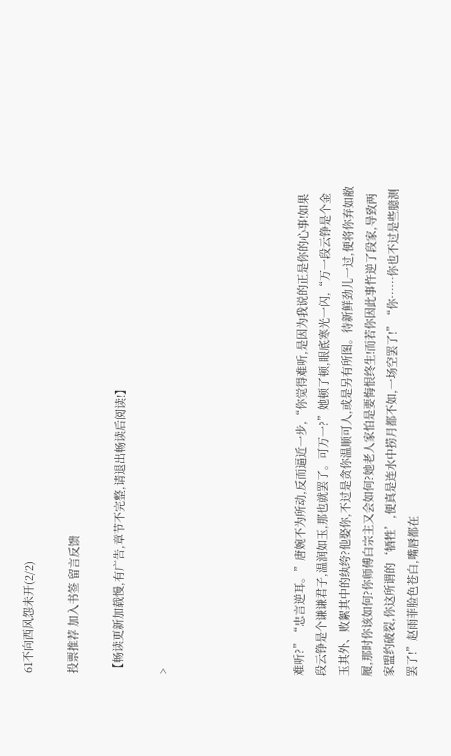61不向西风怨未开(2/2)

投票推荐 加入书签 留言反馈

【畅读更新加载慢,有广告,章节不完整,请退出畅读后阅读!】

>





难听?”“忠言逆耳。”唐婉不为所动,反而逼近一步,“你觉得难听,是因为我说的正是你的心事!如果段云铮是个谦谦君子,温润如玉,那也就罢了。可万一?”她顿了顿,眼底寒光一闪,“万一段云铮是个金玉其外、败絮其中的纨绔?他娶你,不过是贪你温顺可人,或是另有所图。待新鲜劲儿一过,便将你弃如敝履,那时你该如何?你师傅白宗主又会如何?她老人家怕是要悔恨终生!而若你因此事忤逆了段家,导致两家盟约破裂,你这所谓的‘牺牲’,便真是连水中捞月都不如,一场空罢了!”“你……你也不过是些臆测罢了!”赵雨菲脸色苍白,嘴唇都在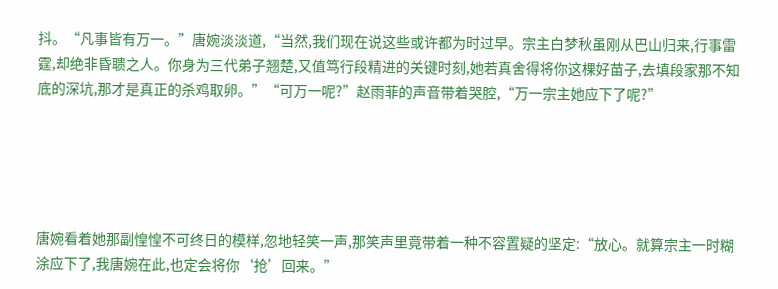抖。“凡事皆有万一。”唐婉淡淡道,“当然,我们现在说这些或许都为时过早。宗主白梦秋虽刚从巴山归来,行事雷霆,却绝非昏聩之人。你身为三代弟子翘楚,又值笃行段精进的关键时刻,她若真舍得将你这棵好苗子,去填段家那不知底的深坑,那才是真正的杀鸡取卵。”“可万一呢?”赵雨菲的声音带着哭腔,“万一宗主她应下了呢?”





唐婉看着她那副惶惶不可终日的模样,忽地轻笑一声,那笑声里竟带着一种不容置疑的坚定:“放心。就算宗主一时糊涂应下了,我唐婉在此,也定会将你‘抢’回来。”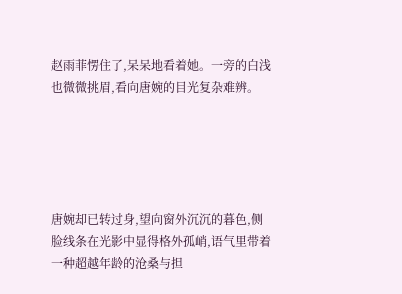赵雨菲愣住了,呆呆地看着她。一旁的白浅也微微挑眉,看向唐婉的目光复杂难辨。





唐婉却已转过身,望向窗外沉沉的暮色,侧脸线条在光影中显得格外孤峭,语气里带着一种超越年龄的沧桑与担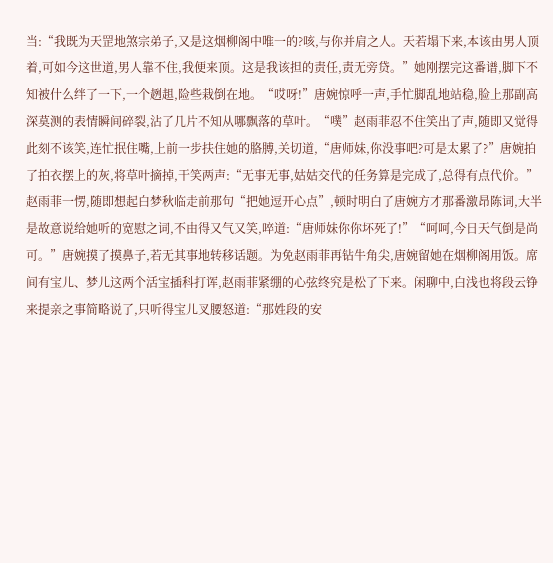当:“我既为天罡地煞宗弟子,又是这烟柳阁中唯一的?咳,与你并肩之人。天若塌下来,本该由男人顶着,可如今这世道,男人靠不住,我便来顶。这是我该担的责任,责无旁贷。”她刚摆完这番谱,脚下不知被什么绊了一下,一个趔趄,险些栽倒在地。“哎呀!”唐婉惊呼一声,手忙脚乱地站稳,脸上那副高深莫测的表情瞬间碎裂,沾了几片不知从哪飘落的草叶。“噗”赵雨菲忍不住笑出了声,随即又觉得此刻不该笑,连忙抿住嘴,上前一步扶住她的胳膊,关切道,“唐师妹,你没事吧?可是太累了?”唐婉拍了拍衣摆上的灰,将草叶摘掉,干笑两声:“无事无事,姑姑交代的任务算是完成了,总得有点代价。”赵雨菲一愣,随即想起白梦秋临走前那句“把她逗开心点”,顿时明白了唐婉方才那番激昂陈词,大半是故意说给她听的宽慰之词,不由得又气又笑,啐道:“唐师妹你你坏死了!”“呵呵,今日天气倒是尚可。”唐婉摸了摸鼻子,若无其事地转移话题。为免赵雨菲再钻牛角尖,唐婉留她在烟柳阁用饭。席间有宝儿、梦儿这两个活宝插科打诨,赵雨菲紧绷的心弦终究是松了下来。闲聊中,白浅也将段云铮来提亲之事简略说了,只听得宝儿叉腰怒道:“那姓段的安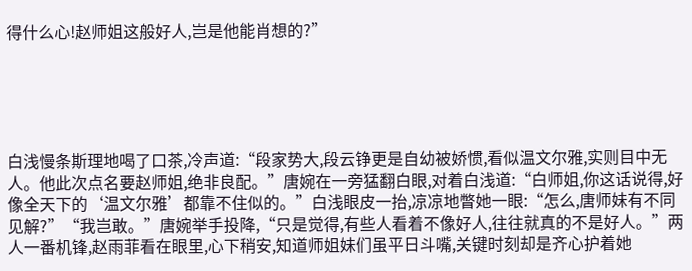得什么心!赵师姐这般好人,岂是他能肖想的?”





白浅慢条斯理地喝了口茶,冷声道:“段家势大,段云铮更是自幼被娇惯,看似温文尔雅,实则目中无人。他此次点名要赵师姐,绝非良配。”唐婉在一旁猛翻白眼,对着白浅道:“白师姐,你这话说得,好像全天下的‘温文尔雅’都靠不住似的。”白浅眼皮一抬,凉凉地瞥她一眼:“怎么,唐师妹有不同见解?”“我岂敢。”唐婉举手投降,“只是觉得,有些人看着不像好人,往往就真的不是好人。”两人一番机锋,赵雨菲看在眼里,心下稍安,知道师姐妹们虽平日斗嘴,关键时刻却是齐心护着她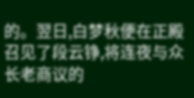的。翌日,白梦秋便在正殿召见了段云铮,将连夜与众长老商议的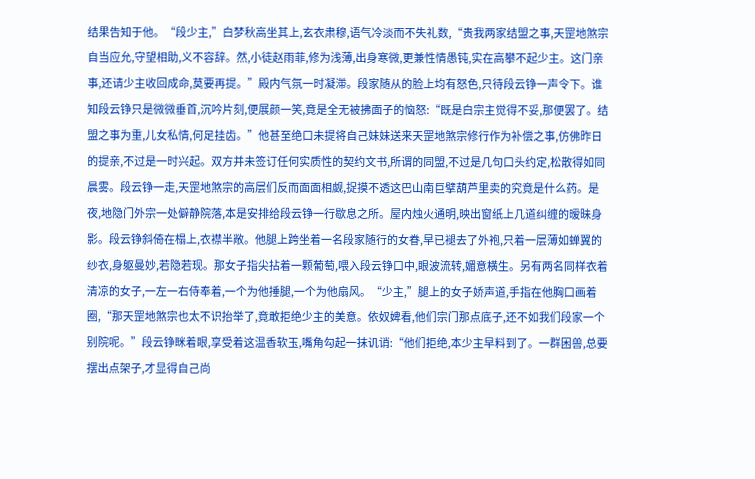结果告知于他。“段少主,”白梦秋高坐其上,玄衣肃穆,语气冷淡而不失礼数,“贵我两家结盟之事,天罡地煞宗自当应允,守望相助,义不容辞。然,小徒赵雨菲,修为浅薄,出身寒微,更兼性情愚钝,实在高攀不起少主。这门亲事,还请少主收回成命,莫要再提。”殿内气氛一时凝滞。段家随从的脸上均有怒色,只待段云铮一声令下。谁知段云铮只是微微垂首,沉吟片刻,便展颜一笑,竟是全无被拂面子的恼怒:“既是白宗主觉得不妥,那便罢了。结盟之事为重,儿女私情,何足挂齿。”他甚至绝口未提将自己妹妹送来天罡地煞宗修行作为补偿之事,仿佛昨日的提亲,不过是一时兴起。双方并未签订任何实质性的契约文书,所谓的同盟,不过是几句口头约定,松散得如同晨雾。段云铮一走,天罡地煞宗的高层们反而面面相觑,捉摸不透这巴山南巨擘葫芦里卖的究竟是什么药。是夜,地隐门外宗一处僻静院落,本是安排给段云铮一行歇息之所。屋内烛火通明,映出窗纸上几道纠缠的暧昧身影。段云铮斜倚在榻上,衣襟半敞。他腿上跨坐着一名段家随行的女眷,早已褪去了外袍,只着一层薄如蝉翼的纱衣,身躯曼妙,若隐若现。那女子指尖拈着一颗葡萄,喂入段云铮口中,眼波流转,媚意横生。另有两名同样衣着清凉的女子,一左一右侍奉着,一个为他捶腿,一个为他扇风。“少主,”腿上的女子娇声道,手指在他胸口画着圈,“那天罡地煞宗也太不识抬举了,竟敢拒绝少主的美意。依奴婢看,他们宗门那点底子,还不如我们段家一个别院呢。”段云铮眯着眼,享受着这温香软玉,嘴角勾起一抹讥诮:“他们拒绝,本少主早料到了。一群困兽,总要摆出点架子,才显得自己尚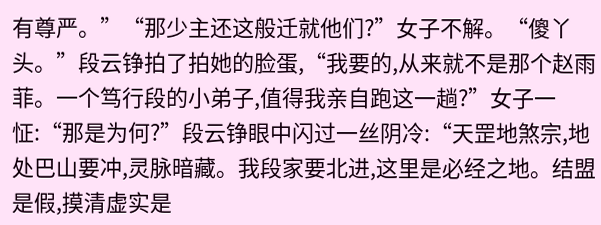有尊严。”“那少主还这般迁就他们?”女子不解。“傻丫头。”段云铮拍了拍她的脸蛋,“我要的,从来就不是那个赵雨菲。一个笃行段的小弟子,值得我亲自跑这一趟?”女子一怔:“那是为何?”段云铮眼中闪过一丝阴冷:“天罡地煞宗,地处巴山要冲,灵脉暗藏。我段家要北进,这里是必经之地。结盟是假,摸清虚实是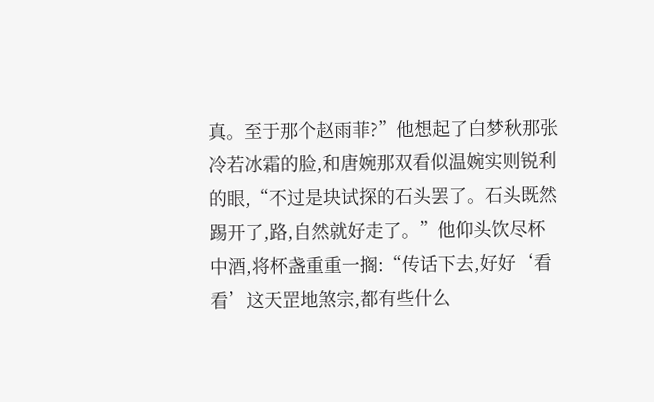真。至于那个赵雨菲?”他想起了白梦秋那张冷若冰霜的脸,和唐婉那双看似温婉实则锐利的眼,“不过是块试探的石头罢了。石头既然踢开了,路,自然就好走了。”他仰头饮尽杯中酒,将杯盏重重一搁:“传话下去,好好‘看看’这天罡地煞宗,都有些什么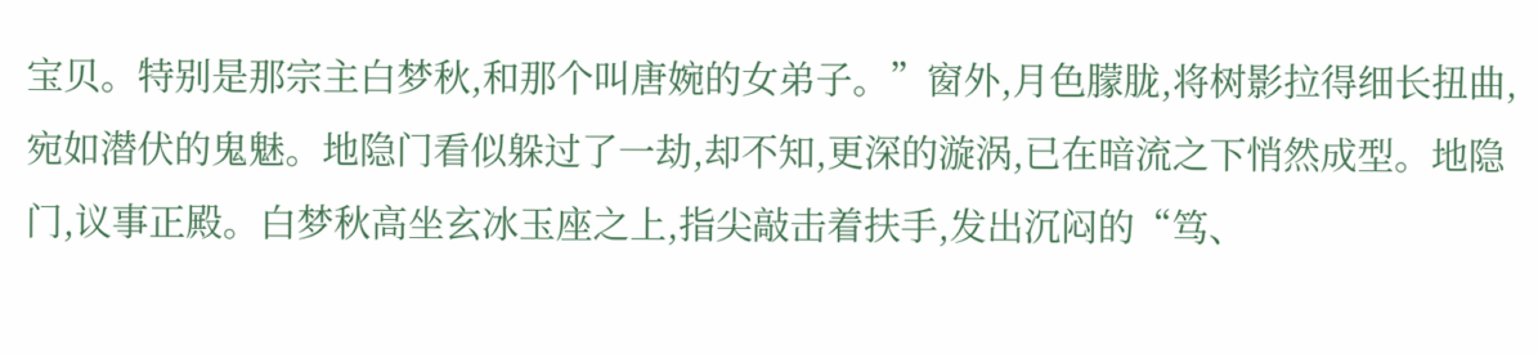宝贝。特别是那宗主白梦秋,和那个叫唐婉的女弟子。”窗外,月色朦胧,将树影拉得细长扭曲,宛如潜伏的鬼魅。地隐门看似躲过了一劫,却不知,更深的漩涡,已在暗流之下悄然成型。地隐门,议事正殿。白梦秋高坐玄冰玉座之上,指尖敲击着扶手,发出沉闷的“笃、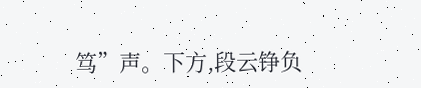笃”声。下方,段云铮负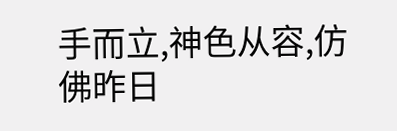手而立,神色从容,仿佛昨日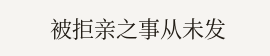被拒亲之事从未发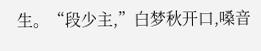生。“段少主,”白梦秋开口,嗓音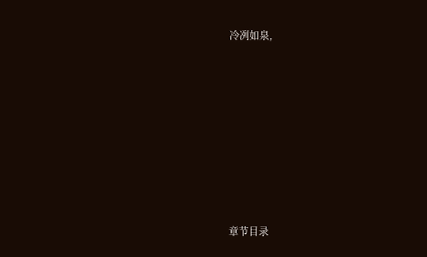冷冽如泉,













章节目录